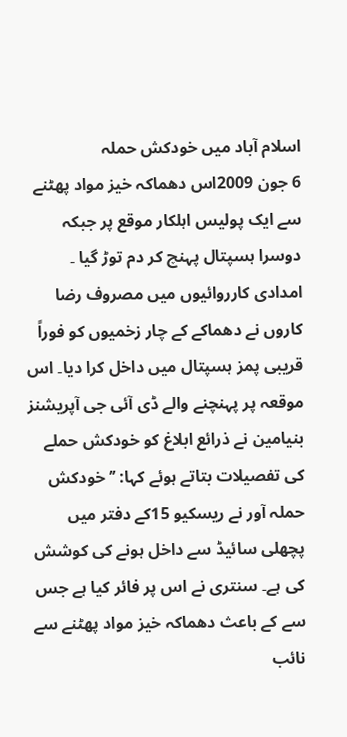اسلام آباد میں خودکش حملہ
6 جون 2009اس دھماکہ خیز مواد پھٹنے سے ایک پولیس اہلکار موقع پر جبکہ دوسرا ہسپتال پہنچ کر دم توڑ گیا ۔ امدادی کارروائیوں میں مصروف رضا کاروں نے دھماکے کے چار زخمیوں کو فوراً قریبی پمز ہسپتال میں داخل کرا دیا۔ اس موقعہ پر پہنچنے والے ڈی آئی جی آپریشنز بنیامین نے ذرائع ابلاغ کو خودکش حملے کی تفصیلات بتاتے ہوئے کہا: ’’ خودکش حملہ آور نے ریسکیو 15کے دفتر میں پچھلی سائیڈ سے داخل ہونے کی کوشش کی ہے۔ سنتری نے اس پر فائر کیا ہے جس سے کے باعث دھماکہ خیز مواد پھٹنے سے نائب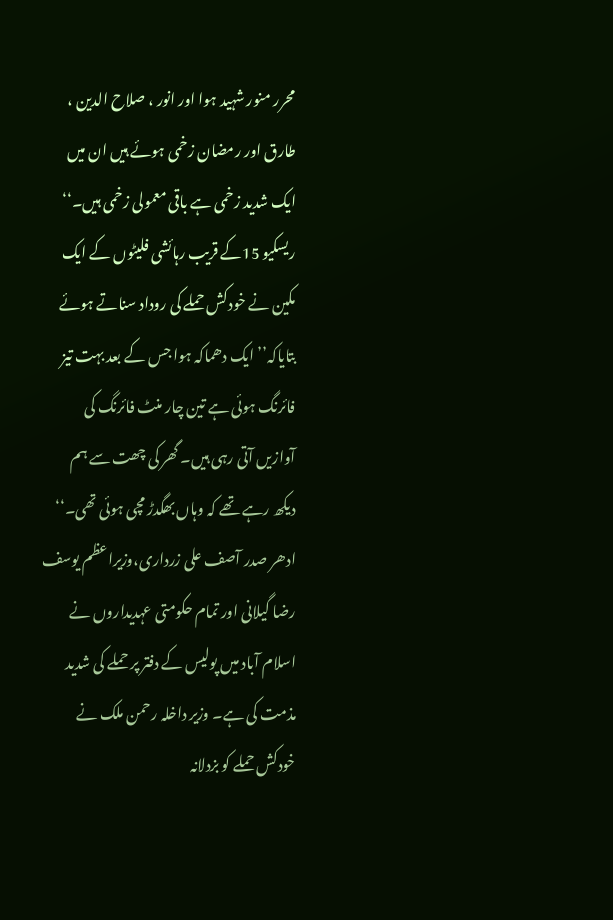محرر منور شہید ہوا اور انور ، صلاح الدین ، طارق اور رمضان زخمی ہوئے ہیں ان میں ایک شدید زخمی ہے باقی معمولی زخمی ہیں۔‘‘
ریسکیو 15کے قریب رہائشی فلیٹوں کے ایک مکین نے خودکش حملے کی روداد سناتے ہوئے بتایاکہ’’ ایک دھماکہ ہوا جس کے بعد بہت تیز فائرنگ ہوئی ہے تین چار منٹ فائرنگ کی آوازیں آتی رہی ہیں۔ گھر کی چھت سے ہم دیکھ رہے تھے کہ وہاں بھگدڑ مچی ہوئی تھی۔‘‘
ادھر صدر آصف علی زرداری،وزیراعظم یوسف رضا گیلانی اور تمام حکومتی عہدیداروں نے اسلام آباد میں پولیس کے دفتر پر حملے کی شدید مذمت کی ہے۔ وزیر داخلہ رحمن ملک نے خودکش حملے کو بزدلانہ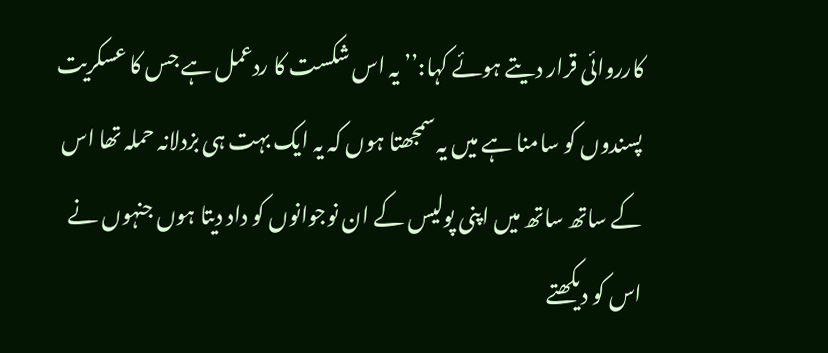کارروائی قرار دیتے ہوئے کہا:’’ یہ اس شکست کا ردعمل ہے جس کا عسکریت پسندوں کو سامنا ہے میں یہ سمجھتا ہوں کہ یہ ایک بہت ہی بزدلانہ حملہ تھا اس کے ساتھ ساتھ میں اپنی پولیس کے ان نوجوانوں کو داد دیتا ہوں جنہوں نے اس کو دیکھتے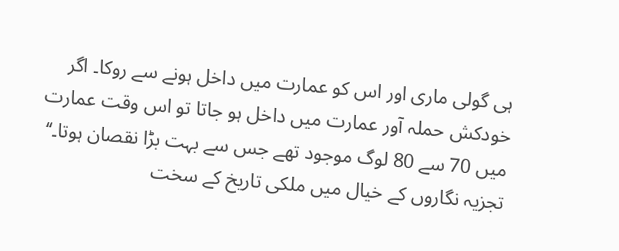ہی گولی ماری اور اس کو عمارت میں داخل ہونے سے روکا۔ اگر خودکش حملہ آور عمارت میں داخل ہو جاتا تو اس وقت عمارت میں 70 سے 80 لوگ موجود تھے جس سے بہت بڑا نقصان ہوتا۔‘‘
تجزیہ نگاروں کے خیال میں ملکی تاریخ کے سخت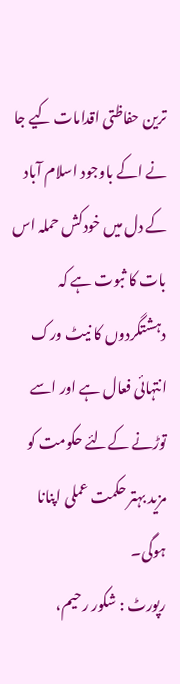ترین حفاظتی اقدامات کیے جا نے اکے باوجود اسلام آباد کے دل میں خودکش حملہ اس بات کا ثبوت ہے کہ دہشتگردوں کا نیٹ ورک انتہائی فعال ہے اور اسے توڑنے کےلئے حکومت کو مزید بہتر حکمت عملی اپنانا ہوگی۔
رپورٹ : شکور رحیم،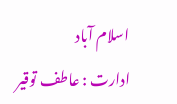اسلام آباد
ادارت : عاطف توقیر